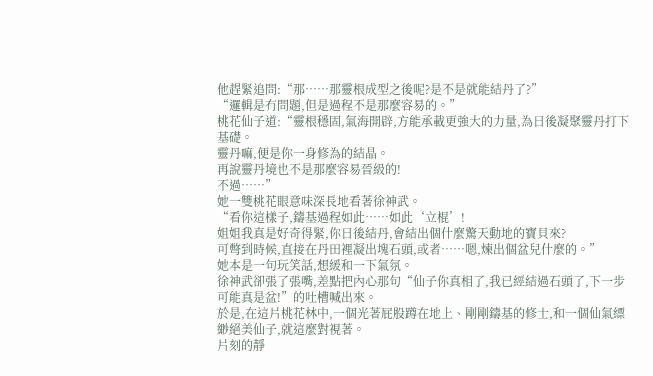他趕緊追問:“那……那靈根成型之後呢?是不是就能結丹了?”
“邏輯是冇問題,但是過程不是那麼容易的。”
桃花仙子道:“靈根穩固,氣海開辟,方能承載更強大的力量,為日後凝聚靈丹打下基礎。
靈丹嘛,便是你一身修為的結晶。
再說靈丹境也不是那麼容易晉級的!
不過……”
她一雙桃花眼意味深長地看著徐神武。
“看你這樣子,鑄基過程如此……如此‘立棍’!
姐姐我真是好奇得緊,你日後結丹,會結出個什麼驚天動地的寶貝來?
可彆到時候,直接在丹田裡凝出塊石頭,或者……嗯,煉出個盆兒什麼的。”
她本是一句玩笑話,想緩和一下氣氛。
徐神武卻張了張嘴,差點把內心那句“仙子你真相了,我已經結過石頭了,下一步可能真是盆!”的吐槽喊出來。
於是,在這片桃花林中,一個光著屁股蹲在地上、剛剛鑄基的修士,和一個仙氣縹緲絕美仙子,就這麼對視著。
片刻的靜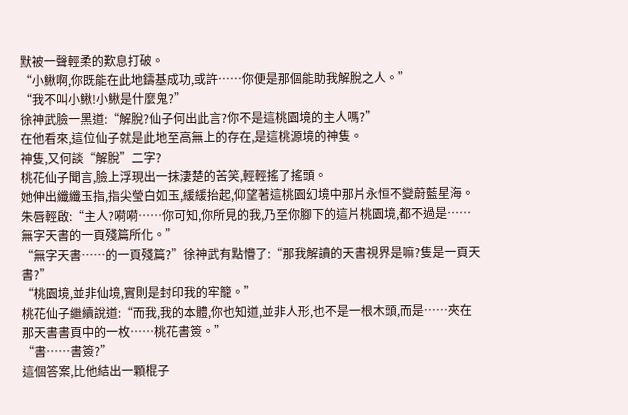默被一聲輕柔的歎息打破。
“小鰍啊,你既能在此地鑄基成功,或許……你便是那個能助我解脫之人。”
“我不叫小鰍!小鰍是什麼鬼?”
徐神武臉一黑道:“解脫?仙子何出此言?你不是這桃園境的主人嗎?”
在他看來,這位仙子就是此地至高無上的存在,是這桃源境的神隻。
神隻,又何談“解脫”二字?
桃花仙子聞言,臉上浮現出一抹淒楚的苦笑,輕輕搖了搖頭。
她伸出纖纖玉指,指尖瑩白如玉,緩緩抬起,仰望著這桃園幻境中那片永恒不變蔚藍星海。
朱唇輕啟:“主人?嗬嗬……你可知,你所見的我,乃至你腳下的這片桃園境,都不過是……無字天書的一頁殘篇所化。”
“無字天書……的一頁殘篇?”徐神武有點懵了:“那我解讀的天書視界是嘛?隻是一頁天書?”
“桃園境,並非仙境,實則是封印我的牢籠。”
桃花仙子繼續說道:“而我,我的本體,你也知道,並非人形,也不是一根木頭,而是……夾在那天書書頁中的一枚……桃花書簽。”
“書……書簽?”
這個答案,比他結出一顆棍子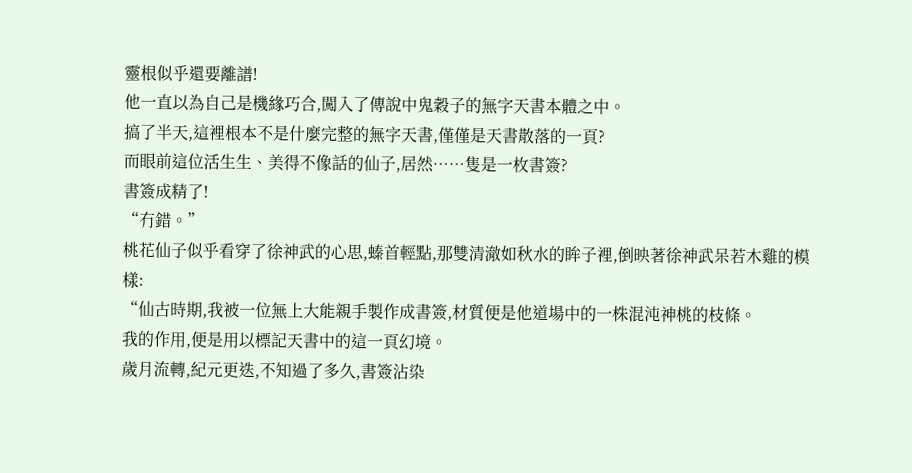靈根似乎還要離譜!
他一直以為自己是機緣巧合,闖入了傳說中鬼穀子的無字天書本體之中。
搞了半天,這裡根本不是什麼完整的無字天書,僅僅是天書散落的一頁?
而眼前這位活生生、美得不像話的仙子,居然……隻是一枚書簽?
書簽成精了!
“冇錯。”
桃花仙子似乎看穿了徐神武的心思,螓首輕點,那雙清澈如秋水的眸子裡,倒映著徐神武呆若木雞的模樣:
“仙古時期,我被一位無上大能親手製作成書簽,材質便是他道場中的一株混沌神桃的枝條。
我的作用,便是用以標記天書中的這一頁幻境。
歲月流轉,紀元更迭,不知過了多久,書簽沾染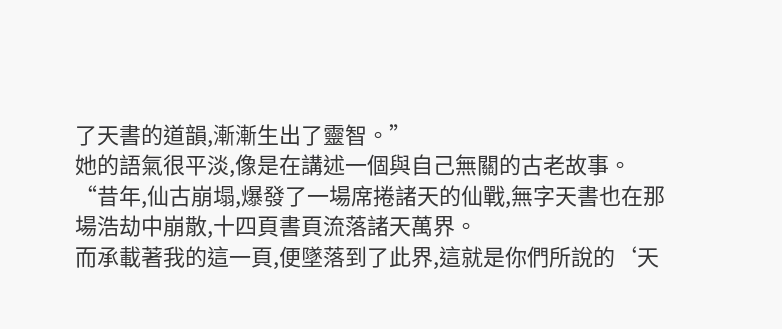了天書的道韻,漸漸生出了靈智。”
她的語氣很平淡,像是在講述一個與自己無關的古老故事。
“昔年,仙古崩塌,爆發了一場席捲諸天的仙戰,無字天書也在那場浩劫中崩散,十四頁書頁流落諸天萬界。
而承載著我的這一頁,便墜落到了此界,這就是你們所說的‘天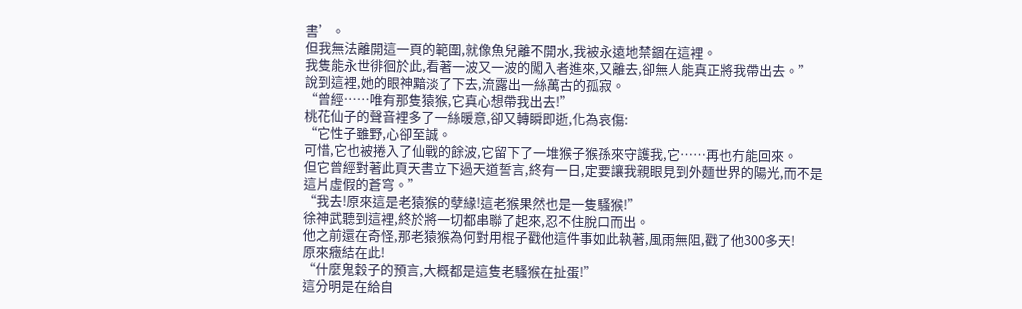書’。
但我無法離開這一頁的範圍,就像魚兒離不開水,我被永遠地禁錮在這裡。
我隻能永世徘徊於此,看著一波又一波的闖入者進來,又離去,卻無人能真正將我帶出去。”
說到這裡,她的眼神黯淡了下去,流露出一絲萬古的孤寂。
“曾經……唯有那隻猿猴,它真心想帶我出去!”
桃花仙子的聲音裡多了一絲暖意,卻又轉瞬即逝,化為哀傷:
“它性子雖野,心卻至誠。
可惜,它也被捲入了仙戰的餘波,它留下了一堆猴子猴孫來守護我,它……再也冇能回來。
但它曾經對著此頁天書立下過天道誓言,終有一日,定要讓我親眼見到外麵世界的陽光,而不是這片虛假的蒼穹。”
“我去!原來這是老猿猴的孽緣!這老猴果然也是一隻騷猴!”
徐神武聽到這裡,終於將一切都串聯了起來,忍不住脫口而出。
他之前還在奇怪,那老猿猴為何對用棍子戳他這件事如此執著,風雨無阻,戳了他300多天!
原來癥結在此!
“什麼鬼穀子的預言,大概都是這隻老騷猴在扯蛋!”
這分明是在給自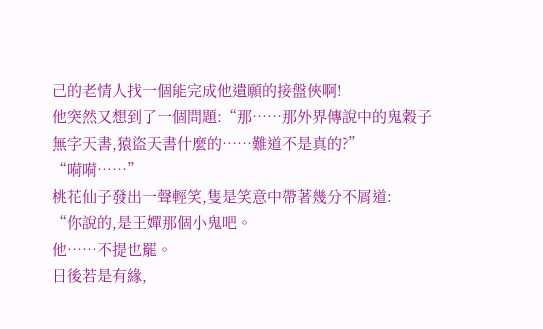己的老情人找一個能完成他遺願的接盤俠啊!
他突然又想到了一個問題:“那……那外界傳說中的鬼穀子無字天書,猿盜天書什麼的……難道不是真的?”
“嗬嗬……”
桃花仙子發出一聲輕笑,隻是笑意中帶著幾分不屑道:
“你說的,是王嬋那個小鬼吧。
他……不提也罷。
日後若是有緣,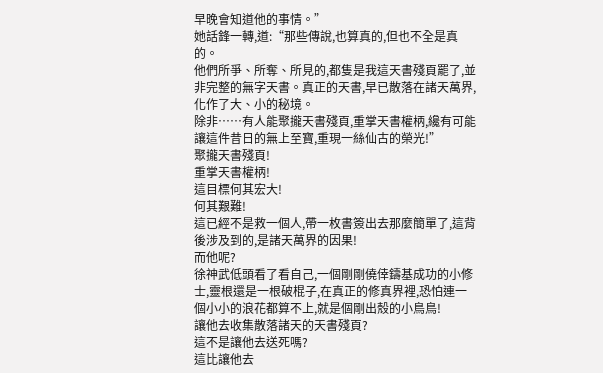早晚會知道他的事情。”
她話鋒一轉,道:“那些傳說,也算真的,但也不全是真的。
他們所爭、所奪、所見的,都隻是我這天書殘頁罷了,並非完整的無字天書。真正的天書,早已散落在諸天萬界,化作了大、小的秘境。
除非……有人能聚攏天書殘頁,重掌天書權柄,纔有可能讓這件昔日的無上至寶,重現一絲仙古的榮光!”
聚攏天書殘頁!
重掌天書權柄!
這目標何其宏大!
何其艱難!
這已經不是救一個人,帶一枚書簽出去那麼簡單了,這背後涉及到的,是諸天萬界的因果!
而他呢?
徐神武低頭看了看自己,一個剛剛僥倖鑄基成功的小修士,靈根還是一根破棍子,在真正的修真界裡,恐怕連一個小小的浪花都算不上,就是個剛出殼的小鳥鳥!
讓他去收集散落諸天的天書殘頁?
這不是讓他去送死嗎?
這比讓他去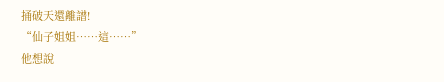捅破天還離譜!
“仙子姐姐……這……”
他想說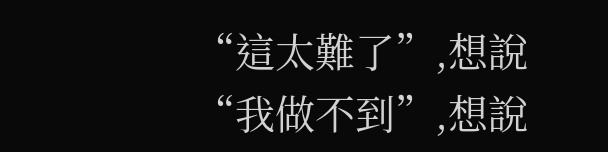“這太難了”,想說“我做不到”,想說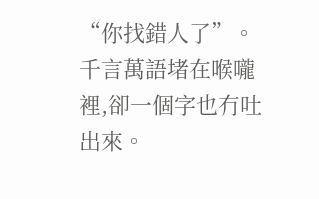“你找錯人了”。
千言萬語堵在喉嚨裡,卻一個字也冇吐出來。